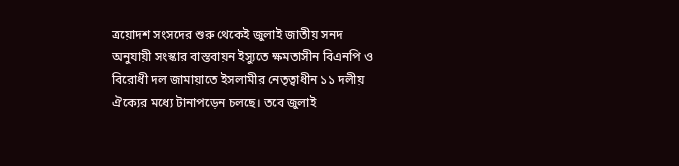ত্রয়োদশ সংসদের শুরু থেকেই জুলাই জাতীয় সনদ অনুযায়ী সংস্কার বাস্তবায়ন ইস্যুতে ক্ষমতাসীন বিএনপি ও বিরোধী দল জামায়াতে ইসলামীর নেতৃত্বাধীন ১১ দলীয় ঐক্যের মধ্যে টানাপড়েন চলছে। তবে জুলাই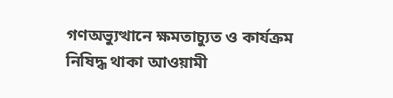গণঅভ্যুত্থানে ক্ষমতাচ্যুত ও কার্যক্রম নিষিদ্ধ থাকা আওয়ামী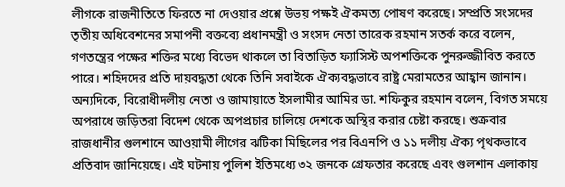লীগকে রাজনীতিতে ফিরতে না দেওয়ার প্রশ্নে উভয় পক্ষই ঐকমত্য পোষণ করেছে। সম্প্রতি সংসদের তৃতীয় অধিবেশনের সমাপনী বক্তব্যে প্রধানমন্ত্রী ও সংসদ নেতা তারেক রহমান সতর্ক করে বলেন, গণতন্ত্রের পক্ষের শক্তির মধ্যে বিভেদ থাকলে তা বিতাড়িত ফ্যাসিস্ট অপশক্তিকে পুনরুজ্জীবিত করতে পারে। শহিদদের প্রতি দায়বদ্ধতা থেকে তিনি সবাইকে ঐক্যবদ্ধভাবে রাষ্ট্র মেরামতের আহ্বান জানান। অন্যদিকে, বিরোধীদলীয় নেতা ও জামায়াতে ইসলামীর আমির ডা. শফিকুর রহমান বলেন, বিগত সময়ে অপরাধে জড়িতরা বিদেশ থেকে অপপ্রচার চালিয়ে দেশকে অস্থির করার চেষ্টা করছে। শুক্রবার রাজধানীর গুলশানে আওয়ামী লীগের ঝটিকা মিছিলের পর বিএনপি ও ১১ দলীয় ঐক্য পৃথকভাবে প্রতিবাদ জানিয়েছে। এই ঘটনায় পুলিশ ইতিমধ্যে ৩২ জনকে গ্রেফতার করেছে এবং গুলশান এলাকায়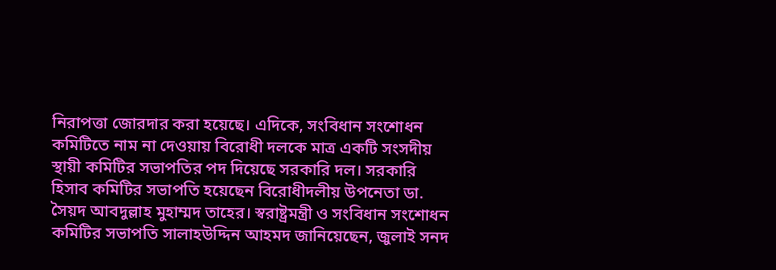নিরাপত্তা জোরদার করা হয়েছে। এদিকে, সংবিধান সংশোধন কমিটিতে নাম না দেওয়ায় বিরোধী দলকে মাত্র একটি সংসদীয় স্থায়ী কমিটির সভাপতির পদ দিয়েছে সরকারি দল। সরকারি হিসাব কমিটির সভাপতি হয়েছেন বিরোধীদলীয় উপনেতা ডা. সৈয়দ আবদুল্লাহ মুহাম্মদ তাহের। স্বরাষ্ট্রমন্ত্রী ও সংবিধান সংশোধন কমিটির সভাপতি সালাহউদ্দিন আহমদ জানিয়েছেন, জুলাই সনদ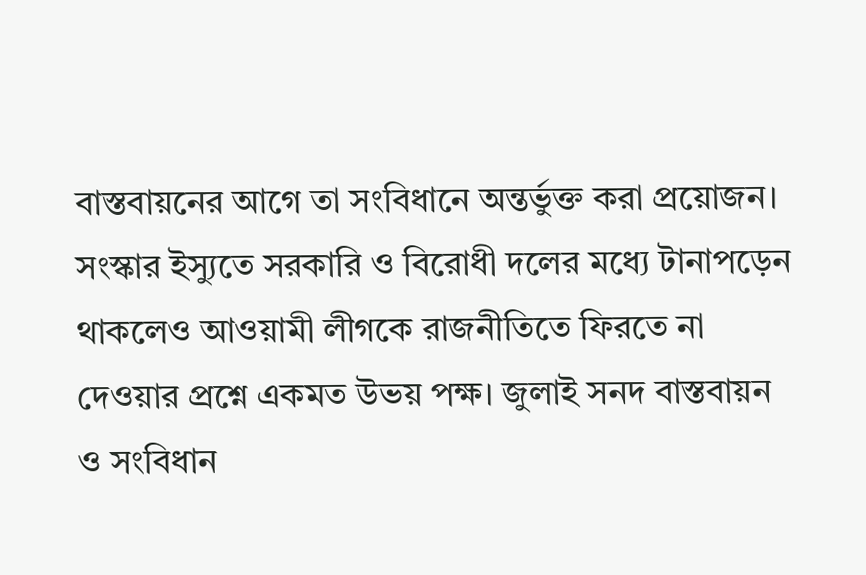বাস্তবায়নের আগে তা সংবিধানে অন্তর্ভুক্ত করা প্রয়োজন।
সংস্কার ইস্যুতে সরকারি ও বিরোধী দলের মধ্যে টানাপড়েন থাকলেও আওয়ামী লীগকে রাজনীতিতে ফিরতে না দেওয়ার প্রশ্নে একমত উভয় পক্ষ। জুলাই সনদ বাস্তবায়ন ও সংবিধান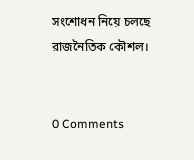সংশোধন নিয়ে চলছে রাজনৈতিক কৌশল।


0 Comments